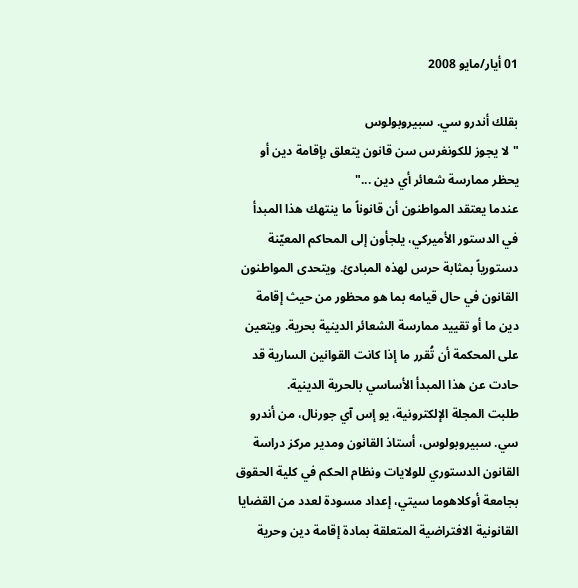01 أيار/مايو 2008

بقلك أندرو سي. سبيروبولوس
"لا يجوز للكونغرس سن قانون يتعلق بإقامة دين أو يحظر ممارسة شعائر أي دين ..."
عندما يعتقد المواطنون أن قانوناً ما ينتهك هذا المبدأ في الدستور الأميركي، يلجأون إلى المحاكم المعيّنة دستورياً بمثابة حرس لهذه المبادئ. ويتحدى المواطنون القانون في حال قيامه بما هو محظور من حيث إقامة دين ما أو تقييد ممارسة الشعائر الدينية بحرية. ويتعين على المحكمة أن تُقرر ما إذا كانت القوانين السارية قد حادت عن هذا المبدأ الأساسي بالحرية الدينية.
طلبت المجلة الإلكترونية، يو إس آي جورنال، من أندرو سي. سبيروبولوس، أستاذ القانون ومدير مركز دراسة القانون الدستوري للولايات ونظام الحكم في كلية الحقوق بجامعة أوكلاهوما سيتي، إعداد مسودة لعدد من القضايا القانونية الافتراضية المتعلقة بمادة إقامة دين وحرية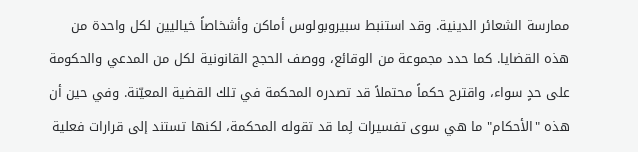ممارسة الشعائر الدينية. وقد استنبط سبيروبولوس أماكن وأشخاصاً خياليين لكل واحدة من هذه القضايا. كما حدد مجموعة من الوقائع، ووصف الحجج القانونية لكل من المدعي والحكومة على حدٍ سواء، واقترح حكماً محتملاً قد تصدره المحكمة في تلك القضية المعيّنة. وفي حين أن هذه "الأحكام" ما هي سوى تفسيرات لِما قد تقوله المحكمة، لكنها تستند إلى قرارات فعلية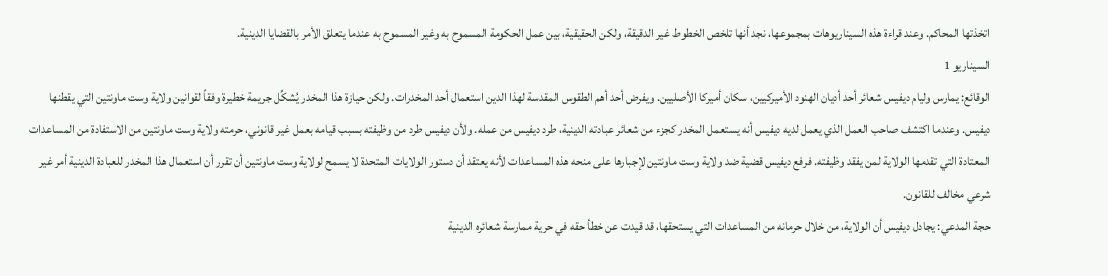اتخذتها المحاكم. وعند قراءة هذه السيناريوهات بمجموعها، نجد أنها تلخص الخطوط غير الدقيقة، ولكن الحقيقية، بين عمل الحكومة المسموح به وغير المسموح به عندما يتعلق الأمر بالقضايا الدينية.
السيناريو 1
الوقائع: يمارس وليام ديفيس شعائر أحد أديان الهنود الأميركيين، سكان أميركا الأصليين. ويفرض أحد أهم الطقوس المقدسة لهذا الدين استعمال أحد المخدرات. ولكن حيازة هذا المخدر يُشكِّل جريمة خطيرة وفقاً لقوانين ولاية وست ماونتين التي يقطنها ديفيس. وعندما اكتشف صاحب العمل الذي يعمل لديه ديفيس أنه يستعمل المخدر كجزء من شعائر عبادته الدينية، طرد ديفيس من عمله. ولأن ديفيس طرد من وظيفته بسبب قيامه بعمل غير قانوني، حرمته ولاية وست ماونتين من الاستفادة من المساعدات المعتادة التي تقدمها الولاية لمن يفقد وظيفته. فرفع ديفيس قضية ضد ولاية وست ماونتين لإجبارها على منحه هذه المساعدات لأنه يعتقد أن دستور الولايات المتحدة لا يسمح لولاية وست ماونتين أن تقرر أن استعمال هذا المخدر للعبادة الدينية أمر غير شرعي مخالف للقانون.
حجة المدعي: يجادل ديفيس أن الولاية، من خلال حرمانه من المساعدات التي يستحقها، قد قيدت عن خطأ حقه في حرية ممارسة شعائره الدينية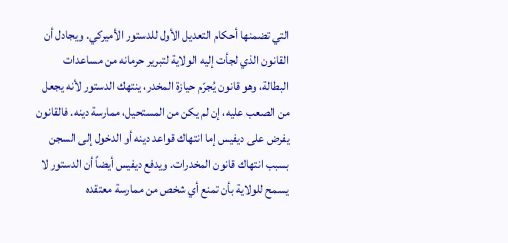التي تضمنها أحكام التعديل الأول للدستور الأميركي. ويجادل أن القانون الذي لجأت إليه الولاية لتبرير حرمانه من مساعدات البطالة، وهو قانون يُجرّم حيازة المخدر، ينتهك الدستور لأنه يجعل من الصعب عليه، إن لم يكن من المستحيل، ممارسة دينه. فالقانون يفرض على ديفيس إما انتهاك قواعد دينه أو الدخول إلى السجن بسبب انتهاك قانون المخدرات. ويدفع ديفيس أيضاً أن الدستور لا يسمح للولاية بأن تمنع أي شخص من ممارسة معتقده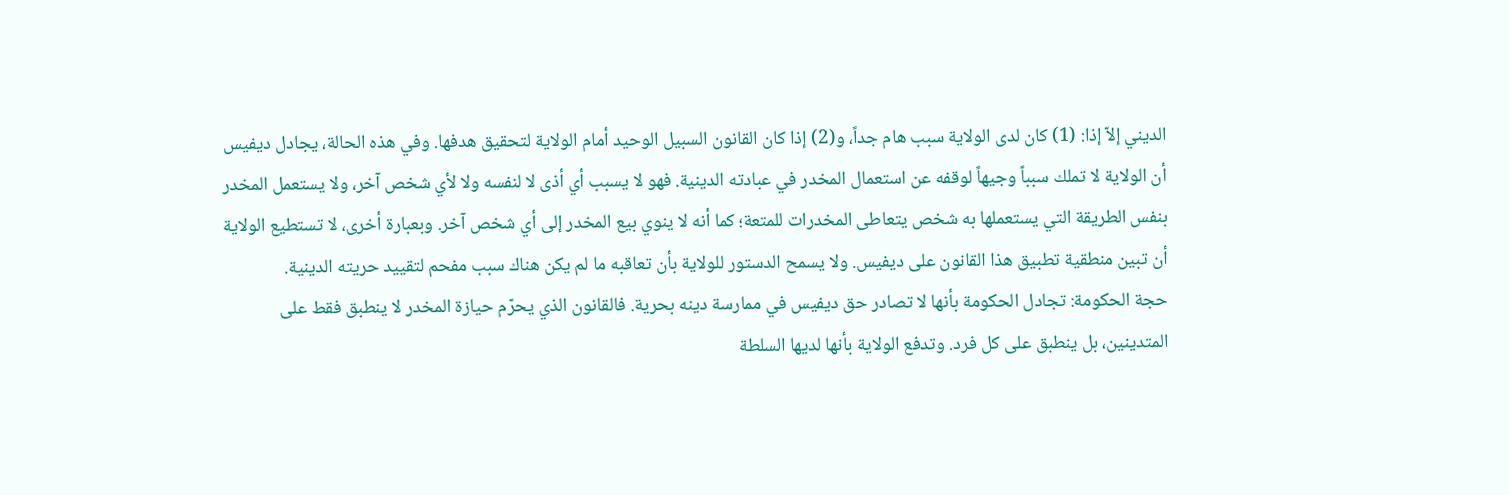الديني إلاّ إذا: (1) كان لدى الولاية سبب هام جداً، و(2) إذا كان القانون السبيل الوحيد أمام الولاية لتحقيق هدفها. وفي هذه الحالة، يجادل ديفيس أن الولاية لا تملك سبباً وجيهاً لوقفه عن استعمال المخدر في عبادته الدينية. فهو لا يسبب أي أذى لا لنفسه ولا لأي شخص آخر، ولا يستعمل المخدر بنفس الطريقة التي يستعملها به شخص يتعاطى المخدرات للمتعة؛ كما أنه لا ينوي بيع المخدر إلى أي شخص آخر. وبعبارة أخرى، لا تستطيع الولاية أن تبين منطقية تطبيق هذا القانون على ديفيس. ولا يسمح الدستور للولاية بأن تعاقبه ما لم يكن هناك سبب مفحم لتقييد حريته الدينية.
حجة الحكومة: تجادل الحكومة بأنها لا تصادر حق ديفيس في ممارسة دينه بحرية. فالقانون الذي يحرّم حيازة المخدر لا ينطبق فقط على المتدينين، بل ينطبق على كل فرد. وتدفع الولاية بأنها لديها السلطة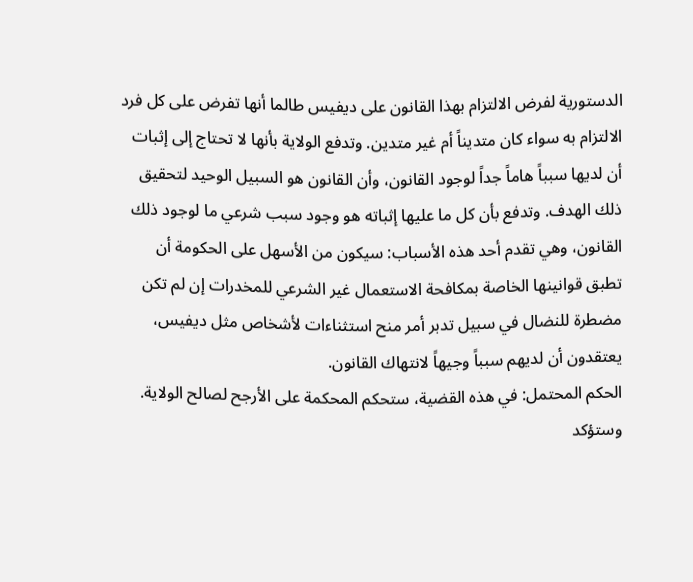الدستورية لفرض الالتزام بهذا القانون على ديفيس طالما أنها تفرض على كل فرد الالتزام به سواء كان متديناً أم غير متدين. وتدفع الولاية بأنها لا تحتاج إلى إثبات أن لديها سبباً هاماً جداً لوجود القانون، وأن القانون هو السبيل الوحيد لتحقيق ذلك الهدف. وتدفع بأن كل ما عليها إثباته هو وجود سبب شرعي ما لوجود ذلك القانون، وهي تقدم أحد هذه الأسباب: سيكون من الأسهل على الحكومة أن تطبق قوانينها الخاصة بمكافحة الاستعمال غير الشرعي للمخدرات إن لم تكن مضطرة للنضال في سبيل تدبر أمر منح استثناءات لأشخاص مثل ديفيس، يعتقدون أن لديهم سبباً وجيهاً لانتهاك القانون.
الحكم المحتمل: في هذه القضية، ستحكم المحكمة على الأرجح لصالح الولاية. وستؤكد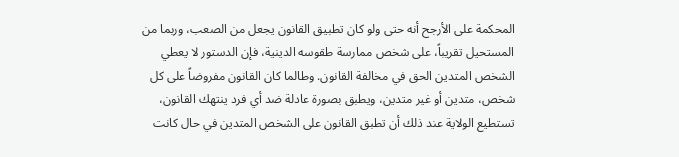المحكمة على الأرجح أنه حتى ولو كان تطبيق القانون يجعل من الصعب، وربما من المستحيل تقريباً، على شخص ممارسة طقوسه الدينية، فإن الدستور لا يعطي الشخص المتدين الحق في مخالفة القانون. وطالما كان القانون مفروضاً على كل شخص، متدين أو غير متدين، ويطبق بصورة عادلة ضد أي فرد ينتهك القانون، تستطيع الولاية عند ذلك أن تطبق القانون على الشخص المتدين في حال كانت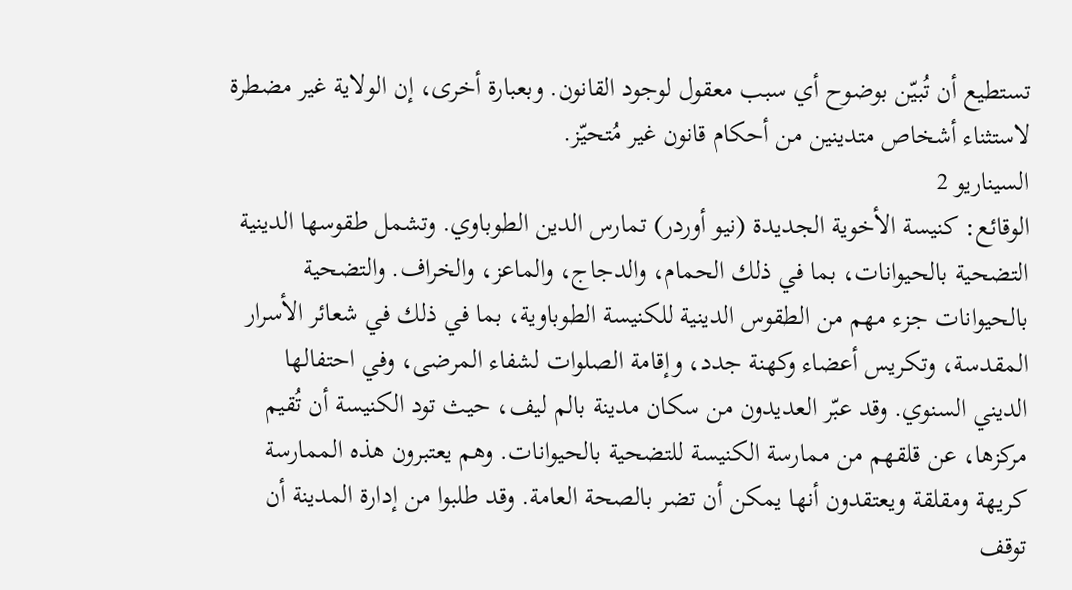تستطيع أن تُبيّن بوضوح أي سبب معقول لوجود القانون. وبعبارة أخرى، إن الولاية غير مضطرة لاستثناء أشخاص متدينين من أحكام قانون غير مُتحيّز.
السيناريو 2
الوقائع: كنيسة الأخوية الجديدة (نيو أوردر) تمارس الدين الطوباوي. وتشمل طقوسها الدينية التضحية بالحيوانات، بما في ذلك الحمام، والدجاج، والماعز، والخراف. والتضحية بالحيوانات جزء مهم من الطقوس الدينية للكنيسة الطوباوية، بما في ذلك في شعائر الأسرار المقدسة، وتكريس أعضاء وكهنة جدد، وإقامة الصلوات لشفاء المرضى، وفي احتفالها الديني السنوي. وقد عبّر العديدون من سكان مدينة بالم ليف، حيث تود الكنيسة أن تُقيم مركزها، عن قلقهم من ممارسة الكنيسة للتضحية بالحيوانات. وهم يعتبرون هذه الممارسة كريهة ومقلقة ويعتقدون أنها يمكن أن تضر بالصحة العامة. وقد طلبوا من إدارة المدينة أن توقف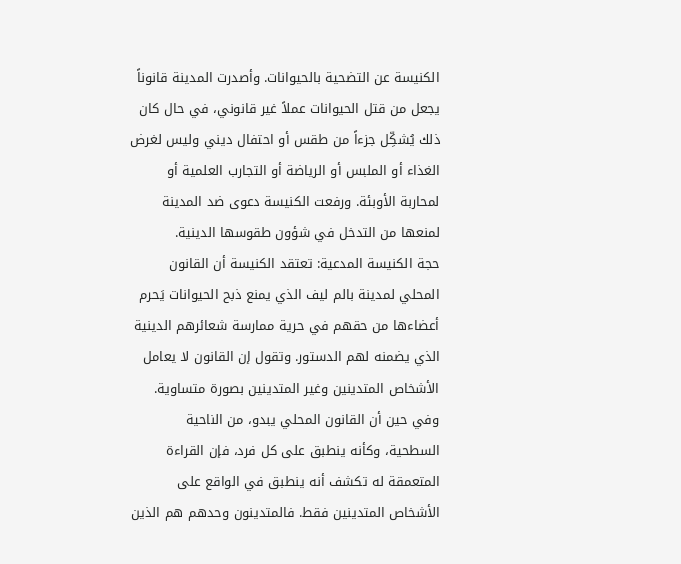الكنيسة عن التضحية بالحيوانات. وأصدرت المدينة قانوناً يجعل من قتل الحيوانات عملاً غير قانوني، في حال كان ذلك يُشكِّل جزءاً من طقس أو احتفال ديني وليس لغرض الغذاء أو الملبس أو الرياضة أو التجارب العلمية أو لمحاربة الأوبئة. ورفعت الكنيسة دعوى ضد المدينة لمنعها من التدخل في شؤون طقوسها الدينية.
حجة الكنيسة المدعية: تعتقد الكنيسة أن القانون المحلي لمدينة بالم ليف الذي يمنع ذبح الحيوانات يَحرم أعضاءها من حقهم في حرية ممارسة شعائرهم الدينية الذي يضمنه لهم الدستور. وتقول إن القانون لا يعامل الأشخاص المتدينين وغير المتدينين بصورة متساوية. وفي حين أن القانون المحلي يبدو، من الناحية السطحية، وكأنه ينطبق على كل فرد، فإن القراءة المتعمقة له تكشف أنه ينطبق في الواقع على الأشخاص المتدينين فقط. فالمتدينون وحدهم هم الذين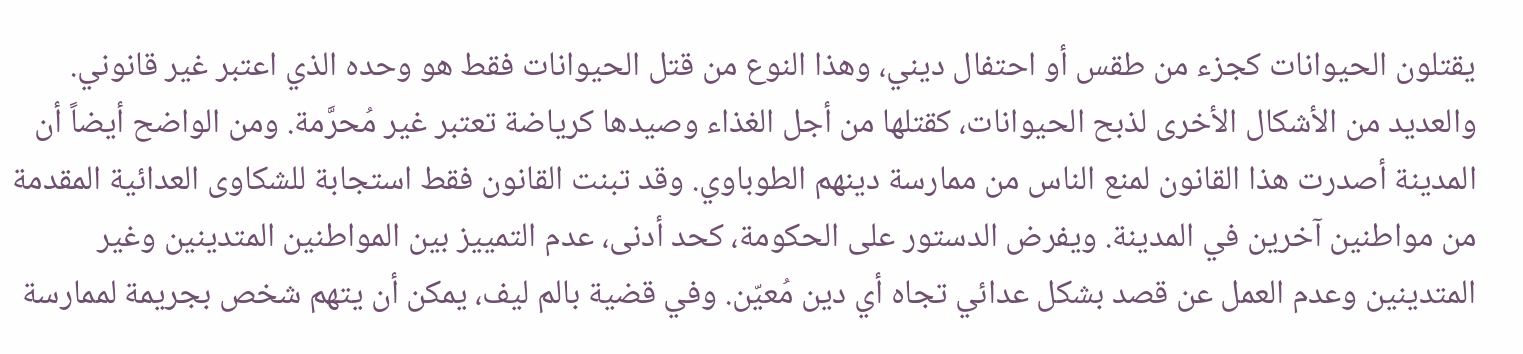يقتلون الحيوانات كجزء من طقس أو احتفال ديني، وهذا النوع من قتل الحيوانات فقط هو وحده الذي اعتبر غير قانوني. والعديد من الأشكال الأخرى لذبح الحيوانات، كقتلها من أجل الغذاء وصيدها كرياضة تعتبر غير مُحرَّمة. ومن الواضح أيضاً أن المدينة أصدرت هذا القانون لمنع الناس من ممارسة دينهم الطوباوي. وقد تبنت القانون فقط استجابة للشكاوى العدائية المقدمة من مواطنين آخرين في المدينة. ويفرض الدستور على الحكومة، كحد أدنى، عدم التمييز بين المواطنين المتدينين وغير المتدينين وعدم العمل عن قصد بشكل عدائي تجاه أي دين مُعيّن. وفي قضية بالم ليف، يمكن أن يتهم شخص بجريمة لممارسة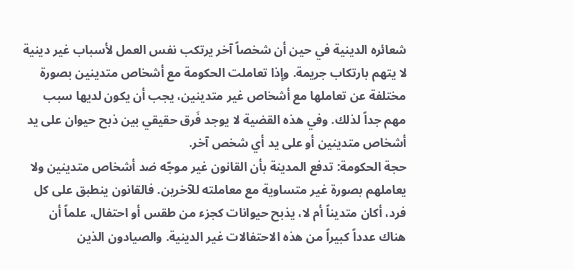شعائره الدينية في حين أن شخصاً آخر يرتكب نفس العمل لأسباب غير دينية لا يتهم بارتكاب جريمة. وإذا تعاملت الحكومة مع أشخاص متدينين بصورة مختلفة عن تعاملها مع أشخاص غير متدينين، يجب أن يكون لديها سبب مهم جداً لذلك. وفي هذه القضية لا يوجد فَرق حقيقي بين ذبح حيوان على يد أشخاص متدينين أو على يد أي شخص آخر.
حجة الحكومة: تدفع المدينة بأن القانون غير موجّه ضد أشخاص متدينين ولا يعاملهم بصورة غير متساوية مع معاملته للآخرين. فالقانون ينطبق على كل فرد، أكان متديناً أم لا، يذبح حيوانات كجزء من طقس أو احتفال، علماً أن هناك عدداً كبيراً من هذه الاحتفالات غير الدينية. والصيادون الذين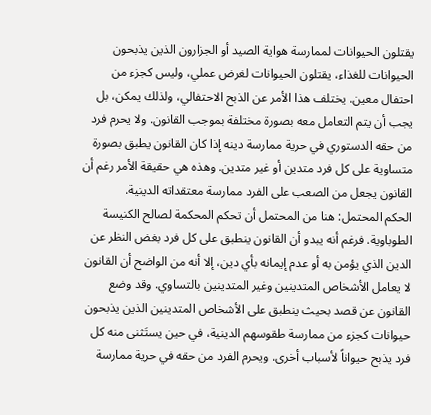يقتلون الحيوانات لممارسة هواية الصيد أو الجزارون الذين يذبحون الحيوانات للغذاء، يقتلون الحيوانات لغرض عملي، وليس كجزء من احتفال معين. يختلف هذا الأمر عن الذبح الاحتفالي، ولذلك يمكن، بل يجب أن يتم التعامل معه بصورة مختلفة بموجب القانون. ولا يحرم فرد من حقه الدستوري في حرية ممارسة دينه إذا كان القانون يطبق بصورة متساوية على كل فرد متدين أو غير متدين. وهذه هي حقيقة الأمر رغم أن القانون يجعل من الصعب على الفرد ممارسة معتقداته الدينية.
الحكم المحتمل: هنا من المحتمل أن تحكم المحكمة لصالح الكنيسة الطوباوية. فرغم أنه يبدو أن القانون ينطبق على كل فرد بغض النظر عن الدين الذي يؤمن به أو عدم إيمانه بأي دين، إلا أنه من الواضح أن القانون لا يعامل الأشخاص المتدينين وغير المتدينين بالتساوي. وقد وضع القانون عن قصد بحيث ينطبق على الأشخاص المتدينين الذين يذبحون حيوانات كجزء من ممارسة طقوسهم الدينية، في حين يستَثنى منه كل فرد يذبح حيواناً لأسباب أخرى. ويحرم الفرد من حقه في حرية ممارسة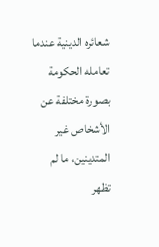شعائره الدينية عندما تعامله الحكومة بصورة مختلفة عن الأشخاص غير المتدينين، ما لم تظهر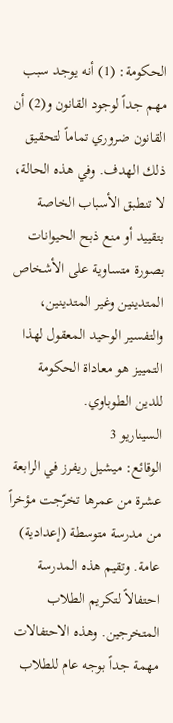الحكومة: (1) أنه يوجد سبب مهم جداً لوجود القانون و(2) أن القانون ضروري تماماً لتحقيق ذلك الهدف. وفي هذه الحالة، لا تنطبق الأسباب الخاصة بتقييد أو منع ذبح الحيوانات بصورة متساوية على الأشخاص المتدينين وغير المتدينين، والتفسير الوحيد المعقول لهذا التمييز هو معاداة الحكومة للدين الطوباوي.
السيناريو 3
الوقائع: ميشيل ريفرز في الرابعة عشرة من عمرها تخرّجت مؤخراً من مدرسة متوسطة (إعدادية) عامة. وتقيم هذه المدرسة احتفالاً لتكريم الطلاب المتخرجين. وهذه الاحتفالات مهمة جداً بوجه عام للطلاب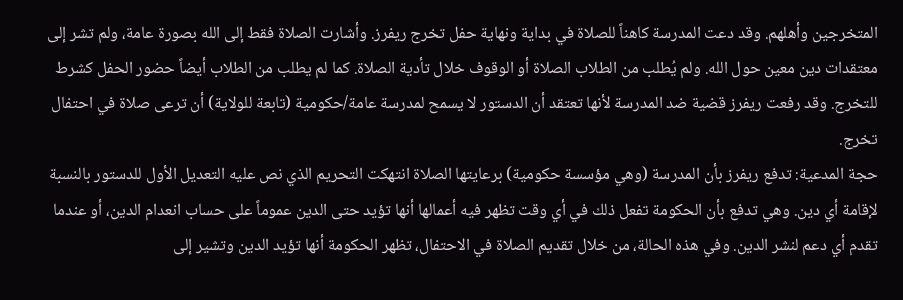المتخرجين وأهلهم. وقد دعت المدرسة كاهناً للصلاة في بداية ونهاية حفل تخرج ريفرز. وأشارت الصلاة فقط إلى الله بصورة عامة، ولم تشر إلى معتقدات دين معين حول الله. ولم يُطلب من الطلاب الصلاة أو الوقوف خلال تأدية الصلاة. كما لم يطلب من الطلاب أيضاً حضور الحفل كشرط للتخرج. وقد رفعت ريفرز قضية ضد المدرسة لأنها تعتقد أن الدستور لا يسمح لمدرسة عامة/حكومية (تابعة للولاية) أن ترعى صلاة في احتفال تخرج.
حجة المدعية: تدفع ريفرز بأن المدرسة (وهي مؤسسة حكومية) برعايتها الصلاة انتهكت التحريم الذي نص عليه التعديل الأول للدستور بالنسبة لإقامة أي دين. وهي تدفع بأن الحكومة تفعل ذلك في أي وقت تظهر فيه أعمالها أنها تؤيد حتى الدين عموماً على حساب انعدام الدين، أو عندما تقدم أي دعم لنشر الدين. وفي هذه الحالة، من خلال تقديم الصلاة في الاحتفال، تظهر الحكومة أنها تؤيد الدين وتشير إلى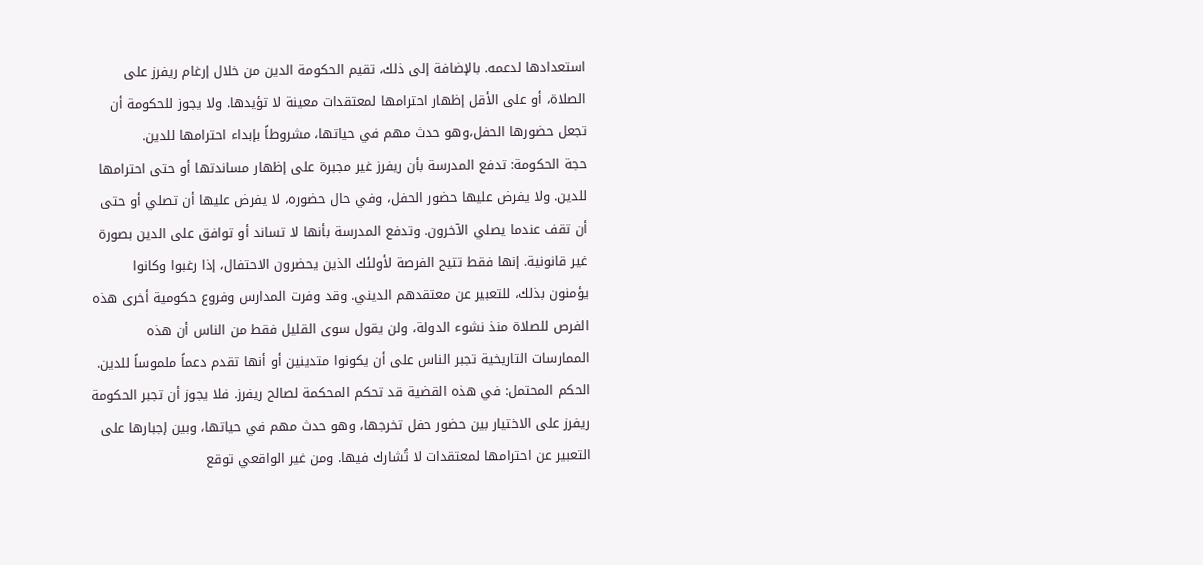استعدادها لدعمه. بالإضافة إلى ذلك، تقيم الحكومة الدين من خلال إرغام ريفرز على الصلاة، أو على الأقل إظهار احترامها لمعتقدات معينة لا تؤيدها. ولا يجوز للحكومة أن تجعل حضورها الحفل،وهو حدث مهم في حياتها، مشروطاً بإبداء احترامها للدين.
حجة الحكومة: تدفع المدرسة بأن ريفرز غير مجبرة على إظهار مساندتها أو حتى احترامها للدين. ولا يفرض عليها حضور الحفل، وفي حال حضوره، لا يفرض عليها أن تصلي أو حتى أن تقف عندما يصلي الآخرون. وتدفع المدرسة بأنها لا تساند أو توافق على الدين بصورة غير قانونية. إنها فقط تتيح الفرصة لأولئك الذين يحضرون الاحتفال، إذا رغبوا وكانوا يؤمنون بذلك، للتعبير عن معتقدهم الديني. وقد وفرت المدارس وفروع حكومية أخرى هذه الفرص للصلاة منذ نشوء الدولة، ولن يقول سوى القليل فقط من الناس أن هذه الممارسات التاريخية تجبر الناس على أن يكونوا متدينين أو أنها تقدم دعماً ملموساً للدين.
الحكم المحتمل: في هذه القضية قد تحكم المحكمة لصالح ريفرز. فلا يجوز أن تجبر الحكومة ريفرز على الاختيار بين حضور حفل تخرجها، وهو حدث مهم في حياتها، وبين إجبارها على التعبير عن احترامها لمعتقدات لا تُشارك فيها. ومن غير الواقعي توقع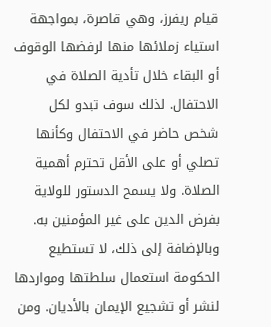قيام ريفرز، وهي قاصرة، بمواجهة استياء زملائها منها لرفضها الوقوف أو البقاء خلال تأدية الصلاة في الاحتفال. لذلك سوف تبدو لكل شخص حاضر في الاحتفال وكأنها تصلي أو على الأقل تحترم أهمية الصلاة. ولا يسمح الدستور للولاية بفرض الدين على غير المؤمنين به. وبالإضافة إلى ذلك، لا تستطيع الحكومة استعمال سلطتها ومواردها لنشر أو تشجيع الإيمان بالأديان. ومن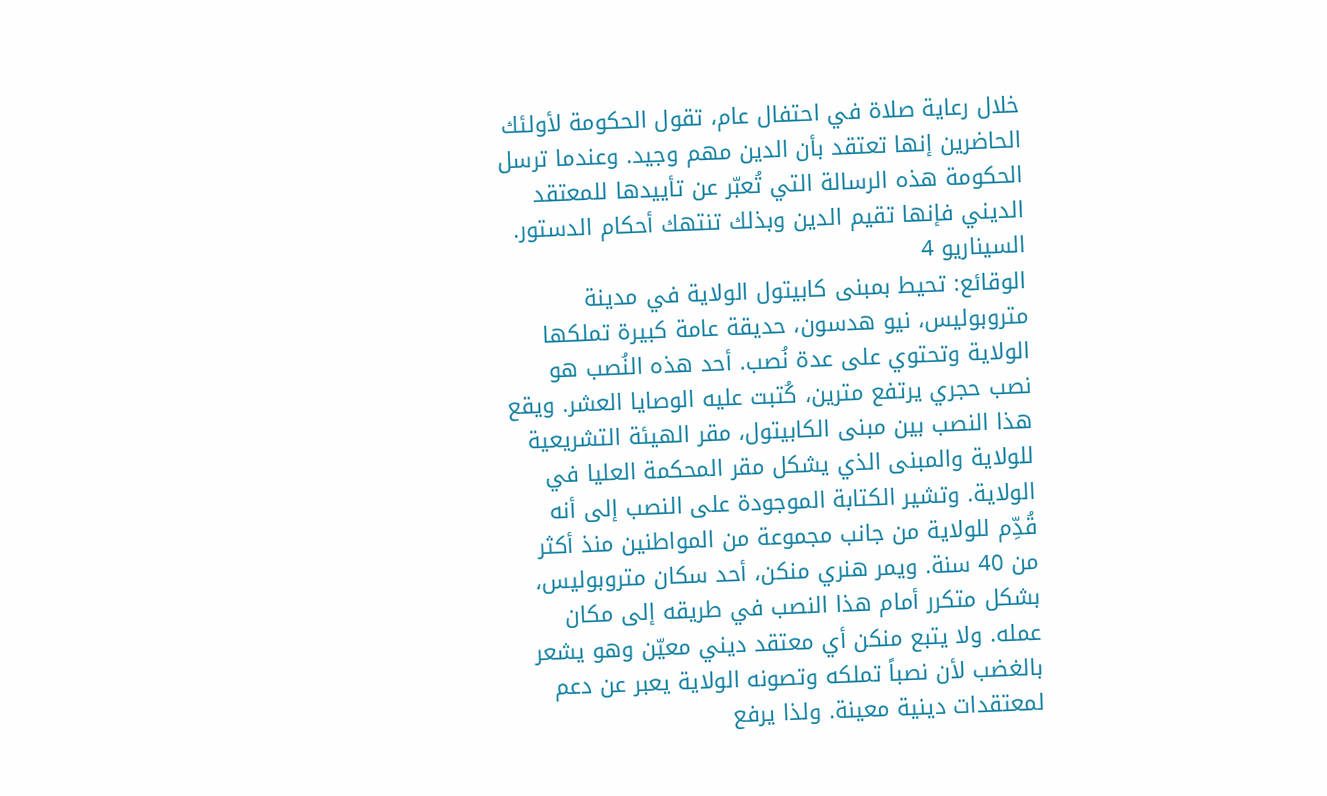خلال رعاية صلاة في احتفال عام، تقول الحكومة لأولئك الحاضرين إنها تعتقد بأن الدين مهم وجيد. وعندما ترسل الحكومة هذه الرسالة التي تُعبّر عن تأييدها للمعتقد الديني فإنها تقيم الدين وبذلك تنتهك أحكام الدستور.
السيناريو 4
الوقائع: تحيط بمبنى كابيتول الولاية في مدينة متروبوليس، نيو هدسون، حديقة عامة كبيرة تملكها الولاية وتحتوي على عدة نُصب. أحد هذه النُصب هو نصب حجري يرتفع مترين، كُتبت عليه الوصايا العشر. ويقع هذا النصب بين مبنى الكابيتول، مقر الهيئة التشريعية للولاية والمبنى الذي يشكل مقر المحكمة العليا في الولاية. وتشير الكتابة الموجودة على النصب إلى أنه قُدِّم للولاية من جانب مجموعة من المواطنين منذ أكثر من 40 سنة. ويمر هنري منكن، أحد سكان متروبوليس، بشكل متكرر أمام هذا النصب في طريقه إلى مكان عمله. ولا يتبع منكن أي معتقد ديني معيّن وهو يشعر بالغضب لأن نصباً تملكه وتصونه الولاية يعبر عن دعم لمعتقدات دينية معينة. ولذا يرفع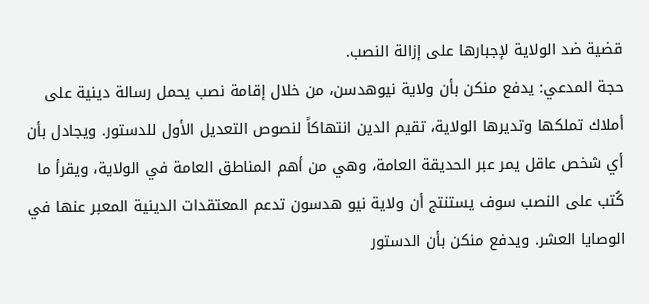قضية ضد الولاية لإجبارها على إزالة النصب.
حجة المدعي: يدفع منكن بأن ولاية نيوهدسن، من خلال إقامة نصب يحمل رسالة دينية على أملاك تملكها وتديرها الولاية، تقيم الدين انتهاكاً لنصوص التعديل الأول للدستور. ويجادل بأن أي شخص عاقل يمر عبر الحديقة العامة، وهي من أهم المناطق العامة في الولاية، ويقرأ ما كُتب على النصب سوف يستنتج أن ولاية نيو هدسون تدعم المعتقدات الدينية المعبر عنها في الوصايا العشر. ويدفع منكن بأن الدستور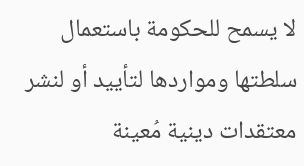لا يسمح للحكومة باستعمال سلطتها ومواردها لتأييد أو لنشر معتقدات دينية مُعينة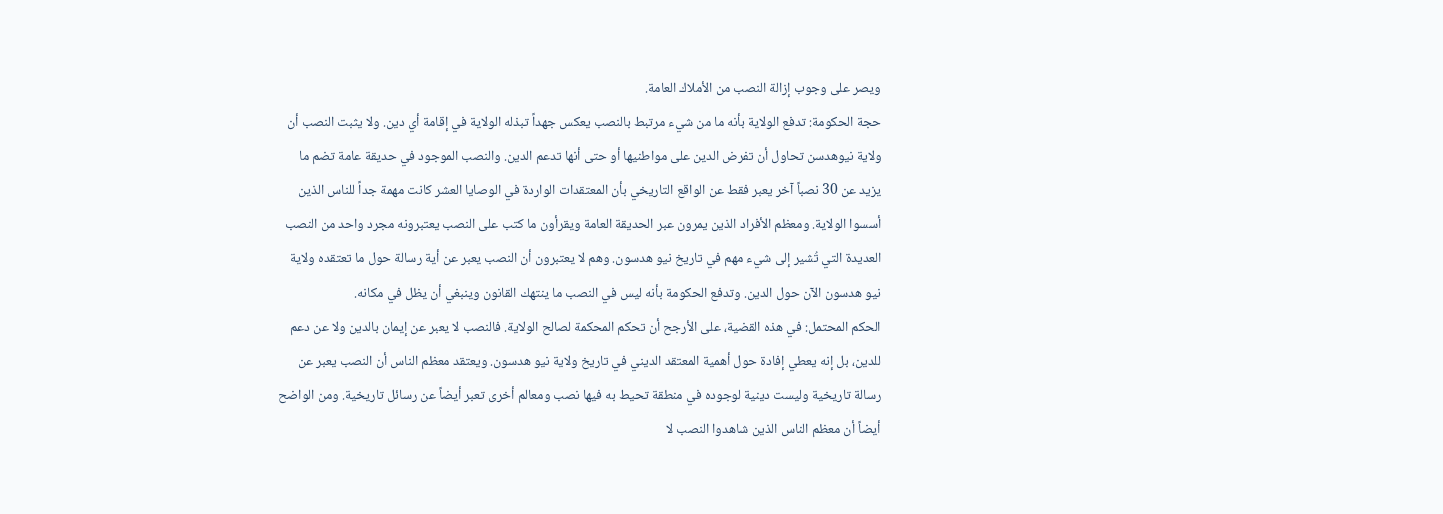ويصر على وجوب إزالة النصب من الأملاك العامة.
حجة الحكومة: تدفع الولاية بأنه ما من شيء مرتبط بالنصب يعكس جهداً تبذله الولاية في إقامة أي دين. ولا يثبت النصب أن ولاية نيوهدسن تحاول أن تفرض الدين على مواطنيها أو حتى أنها تدعم الدين. والنصب الموجود في حديقة عامة تضم ما يزيد عن 30 نصباً آخر يعبر فقط عن الواقع التاريخي بأن المعتقدات الواردة في الوصايا العشر كانت مهمة جداً للناس الذين أسسوا الولاية. ومعظم الأفراد الذين يمرون عبر الحديقة العامة ويقرأون ما كتب على النصب يعتبرونه مجرد واحد من النصب العديدة التي تُشير إلى شيء مهم في تاريخ نيو هدسون. وهم لا يعتبرون أن النصب يعبر عن أية رسالة حول ما تعتقده ولاية نيو هدسون الآن حول الدين. وتدفع الحكومة بأنه ليس في النصب ما ينتهك القانون وينبغي أن يظل في مكانه.
الحكم المحتمل: في هذه القضية، على الأرجح أن تحكم المحكمة لصالح الولاية. فالنصب لا يعبر عن إيمان بالدين ولا عن دعم للدين، بل إنه يعطي إفادة حول أهمية المعتقد الديني في تاريخ ولاية نيو هدسون. ويعتقد معظم الناس أن النصب يعبر عن رسالة تاريخية وليست دينية لوجوده في منطقة تحيط به فيها نصب ومعالم أخرى تعبر أيضاً عن رسائل تاريخية. ومن الواضح أيضاً أن معظم الناس الذين شاهدوا النصب لا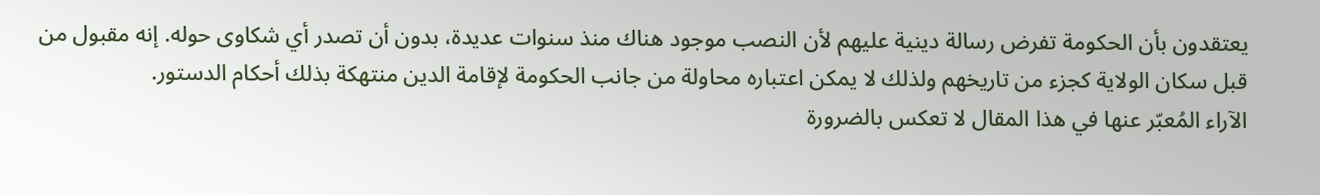يعتقدون بأن الحكومة تفرض رسالة دينية عليهم لأن النصب موجود هناك منذ سنوات عديدة، بدون أن تصدر أي شكاوى حوله. إنه مقبول من قبل سكان الولاية كجزء من تاريخهم ولذلك لا يمكن اعتباره محاولة من جانب الحكومة لإقامة الدين منتهكة بذلك أحكام الدستور.
الآراء المُعبّر عنها في هذا المقال لا تعكس بالضرورة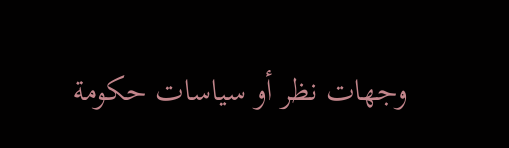وجهات نظر أو سياسات حكومة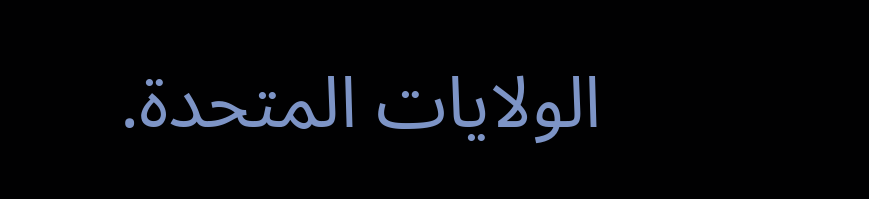الولايات المتحدة.